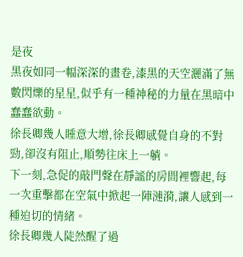是夜
黑夜如同一幅深深的畫卷,漆黑的天空灑滿了無數閃爍的星星,似乎有一種神秘的力量在黑暗中蠢蠢欲動。
徐長卿幾人睡意大增,徐長卿感覺自身的不對勁,卻沒有阻止,順勢往床上一躺。
下一刻,急促的敲門聲在靜謐的房間裡響起,每一次重擊都在空氣中掀起一陣漣漪,讓人感到一種迫切的情緒。
徐長卿幾人陡然醒了過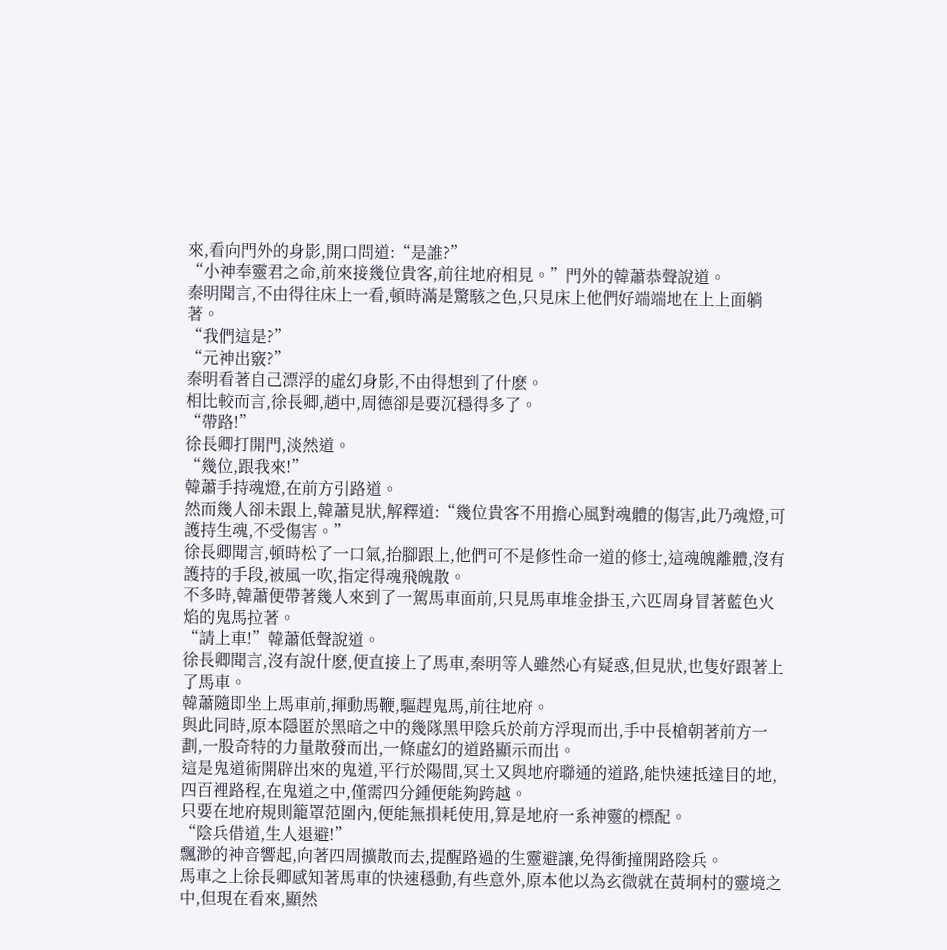來,看向門外的身影,開口問道:“是誰?”
“小神奉靈君之命,前來接幾位貴客,前往地府相見。”門外的韓蕭恭聲說道。
秦明聞言,不由得往床上一看,頓時滿是驚駭之色,只見床上他們好端端地在上上面躺著。
“我們這是?”
“元神出竅?”
秦明看著自己漂浮的虛幻身影,不由得想到了什麽。
相比較而言,徐長卿,趙中,周德卻是要沉穩得多了。
“帶路!”
徐長卿打開門,淡然道。
“幾位,跟我來!”
韓蕭手持魂燈,在前方引路道。
然而幾人卻未跟上,韓蕭見狀,解釋道:“幾位貴客不用擔心風對魂體的傷害,此乃魂燈,可護持生魂,不受傷害。”
徐長卿聞言,頓時松了一口氣,抬腳跟上,他們可不是修性命一道的修士,這魂魄離體,沒有護持的手段,被風一吹,指定得魂飛魄散。
不多時,韓蕭便帶著幾人來到了一駕馬車面前,只見馬車堆金掛玉,六匹周身冒著藍色火焰的鬼馬拉著。
“請上車!”韓蕭低聲說道。
徐長卿聞言,沒有說什麽,便直接上了馬車,秦明等人雖然心有疑惑,但見狀,也隻好跟著上了馬車。
韓蕭隨即坐上馬車前,揮動馬鞭,驅趕鬼馬,前往地府。
與此同時,原本隱匿於黑暗之中的幾隊黑甲陰兵於前方浮現而出,手中長槍朝著前方一劃,一股奇特的力量散發而出,一條虛幻的道路顯示而出。
這是鬼道術開辟出來的鬼道,平行於陽間,冥土又與地府聯通的道路,能快速抵達目的地,四百裡路程,在鬼道之中,僅需四分鍾便能夠跨越。
只要在地府規則籠罩范圍內,便能無損耗使用,算是地府一系神靈的標配。
“陰兵借道,生人退避!”
飄渺的神音響起,向著四周擴散而去,提醒路過的生靈避讓,免得衝撞開路陰兵。
馬車之上徐長卿感知著馬車的快速穩動,有些意外,原本他以為玄微就在黃垌村的靈境之中,但現在看來,顯然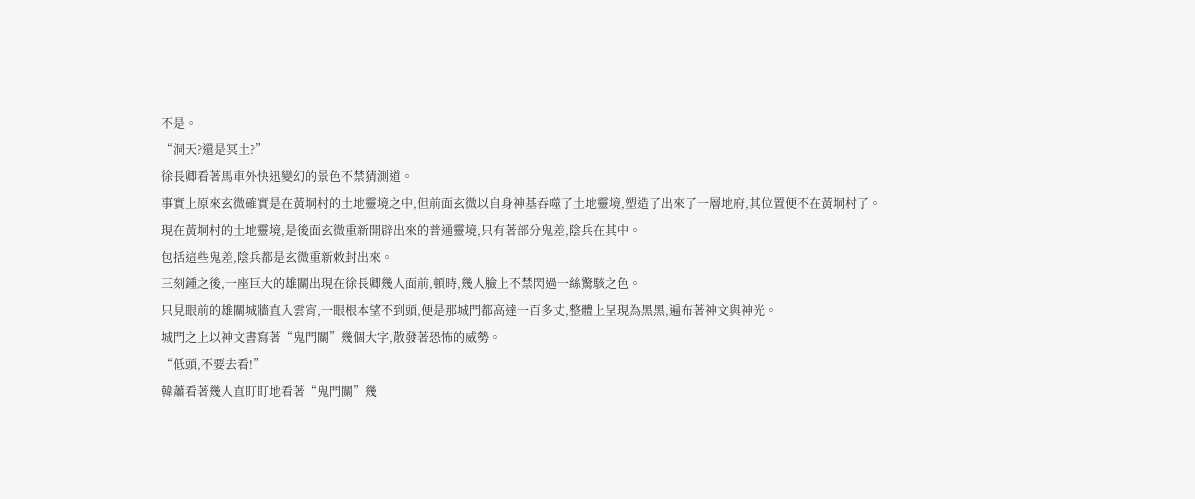不是。
“洞天?還是冥土?”
徐長卿看著馬車外快迅變幻的景色不禁猜測道。
事實上原來玄微確實是在黃垌村的土地靈境之中,但前面玄微以自身神基吞噬了土地靈境,塑造了出來了一層地府,其位置便不在黃垌村了。
現在黃垌村的土地靈境,是後面玄微重新開辟出來的普通靈境,只有著部分鬼差,陰兵在其中。
包括這些鬼差,陰兵都是玄微重新敕封出來。
三刻鍾之後,一座巨大的雄關出現在徐長卿幾人面前,頓時,幾人臉上不禁閃過一絲驚駭之色。
只見眼前的雄關城牆直入雲宵,一眼根本望不到頭,便是那城門都高達一百多丈,整體上呈現為黑黑,遍布著神文與神光。
城門之上以神文書寫著“鬼門關”幾個大字,散發著恐怖的威勢。
“低頭,不要去看!”
韓蕭看著幾人直盯盯地看著“鬼門關”幾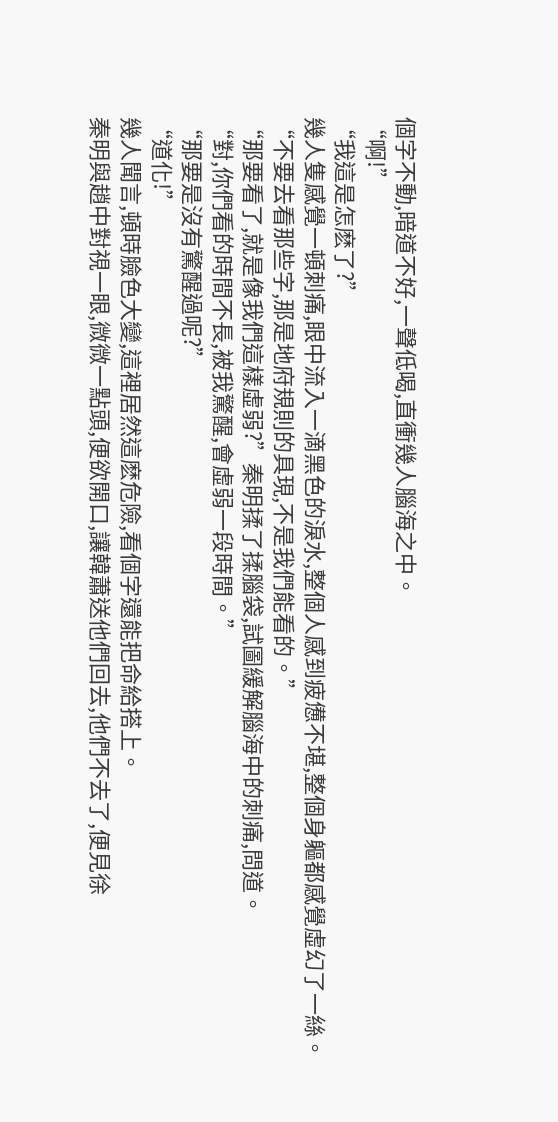個字不動,暗道不好,一聲低喝,直衝幾人腦海之中。
“啊!”
“我這是怎麽了?”
幾人隻感覺一頓刺痛,眼中流入一滴黑色的淚水,整個人感到疲憊不堪,整個身軀都感覺虛幻了一絲。
“不要去看那些字,那是地府規則的具現,不是我們能看的。”
“那要看了,就是像我們這樣虛弱?”秦明揉了揉腦袋,試圖緩解腦海中的刺痛,問道。
“對,你們看的時間不長,被我驚醒,會虛弱一段時間。”
“那要是沒有驚醒過呢?”
“道化!”
幾人聞言,頓時臉色大變,這裡居然這麽危險,看個字還能把命給搭上。
秦明與趙中對視一眼,微微一點頭,便欲開口,讓韓蕭送他們回去,他們不去了,便見徐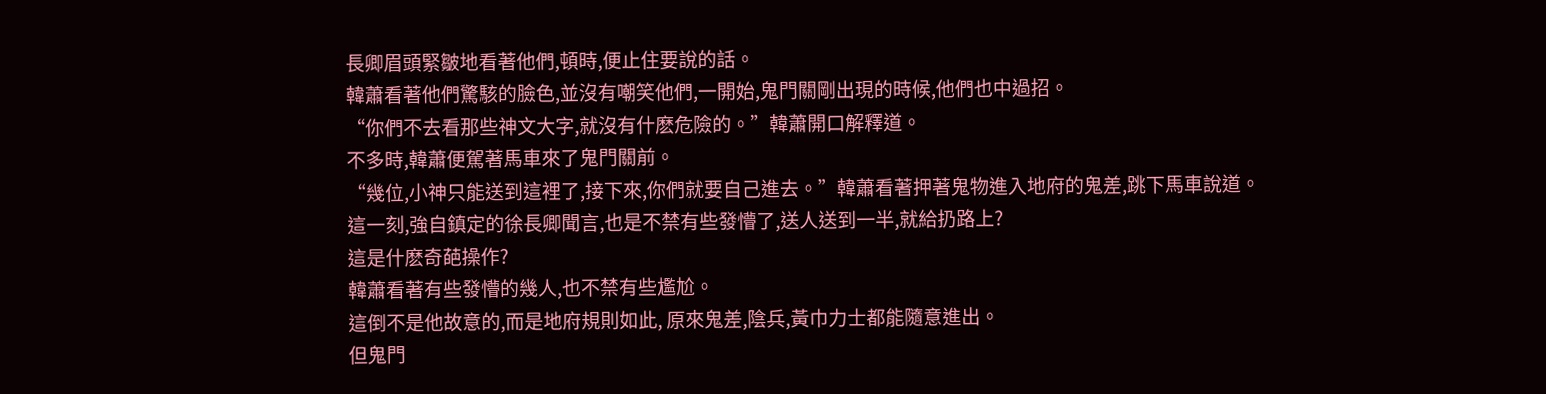長卿眉頭緊皺地看著他們,頓時,便止住要說的話。
韓蕭看著他們驚駭的臉色,並沒有嘲笑他們,一開始,鬼門關剛出現的時候,他們也中過招。
“你們不去看那些神文大字,就沒有什麽危險的。”韓蕭開口解釋道。
不多時,韓蕭便駕著馬車來了鬼門關前。
“幾位,小神只能送到這裡了,接下來,你們就要自己進去。”韓蕭看著押著鬼物進入地府的鬼差,跳下馬車說道。
這一刻,強自鎮定的徐長卿聞言,也是不禁有些發懵了,送人送到一半,就給扔路上?
這是什麽奇葩操作?
韓蕭看著有些發懵的幾人,也不禁有些尷尬。
這倒不是他故意的,而是地府規則如此, 原來鬼差,陰兵,黃巾力士都能隨意進出。
但鬼門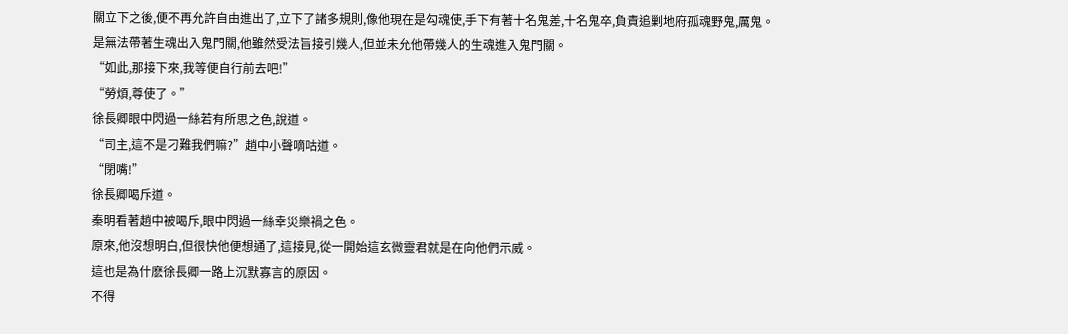關立下之後,便不再允許自由進出了,立下了諸多規則,像他現在是勾魂使,手下有著十名鬼差,十名鬼卒,負責追剿地府孤魂野鬼,厲鬼。
是無法帶著生魂出入鬼門關,他雖然受法旨接引幾人,但並未允他帶幾人的生魂進入鬼門關。
“如此,那接下來,我等便自行前去吧!”
“勞煩,尊使了。”
徐長卿眼中閃過一絲若有所思之色,說道。
“司主,這不是刁難我們嘛?”趙中小聲嘀咕道。
“閉嘴!”
徐長卿喝斥道。
秦明看著趙中被喝斥,眼中閃過一絲幸災樂禍之色。
原來,他沒想明白,但很快他便想通了,這接見,從一開始這玄微靈君就是在向他們示威。
這也是為什麽徐長卿一路上沉默寡言的原因。
不得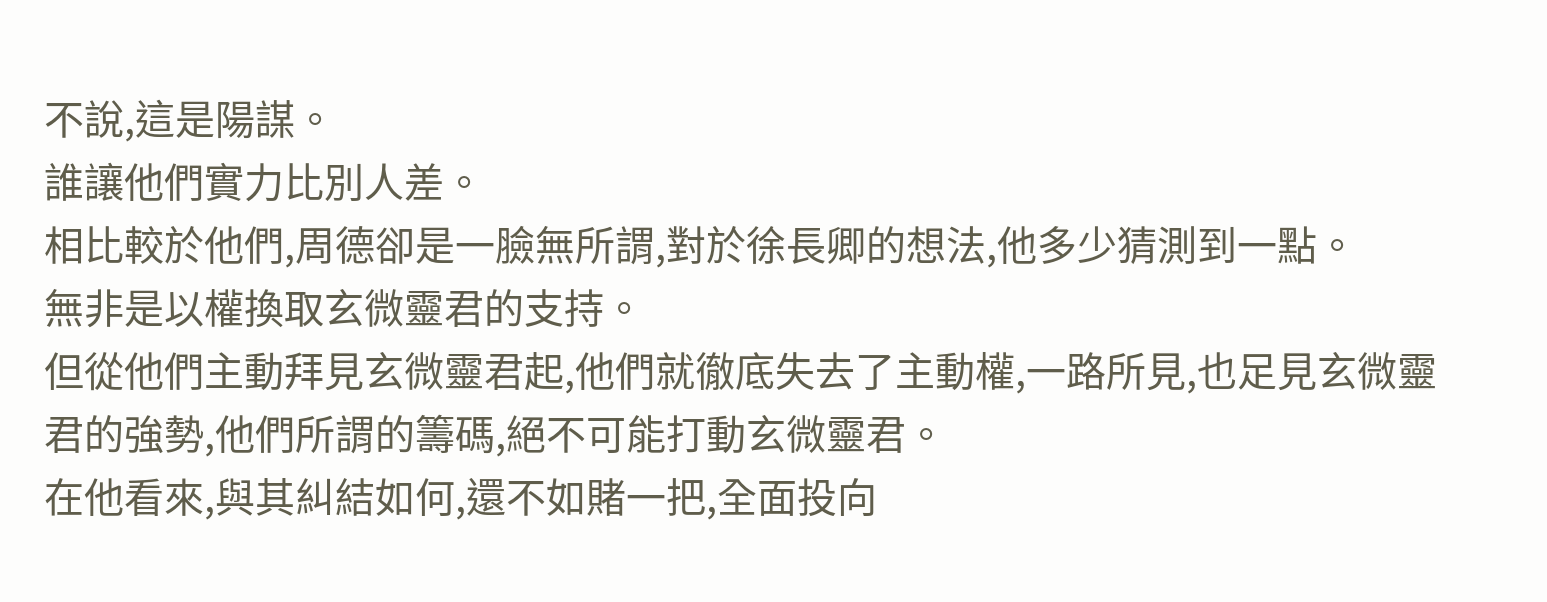不說,這是陽謀。
誰讓他們實力比別人差。
相比較於他們,周德卻是一臉無所謂,對於徐長卿的想法,他多少猜測到一點。
無非是以權換取玄微靈君的支持。
但從他們主動拜見玄微靈君起,他們就徹底失去了主動權,一路所見,也足見玄微靈君的強勢,他們所謂的籌碼,絕不可能打動玄微靈君。
在他看來,與其糾結如何,還不如賭一把,全面投向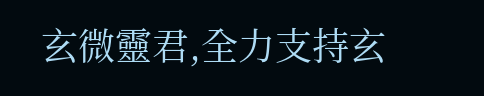玄微靈君,全力支持玄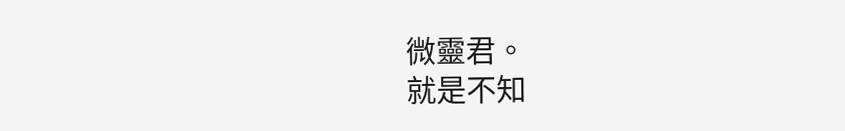微靈君。
就是不知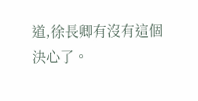道,徐長卿有沒有這個決心了。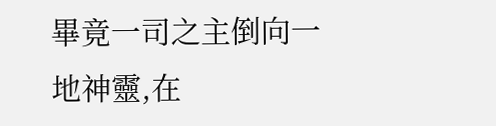畢竟一司之主倒向一地神靈,在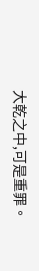大乾之中,可是重罪。